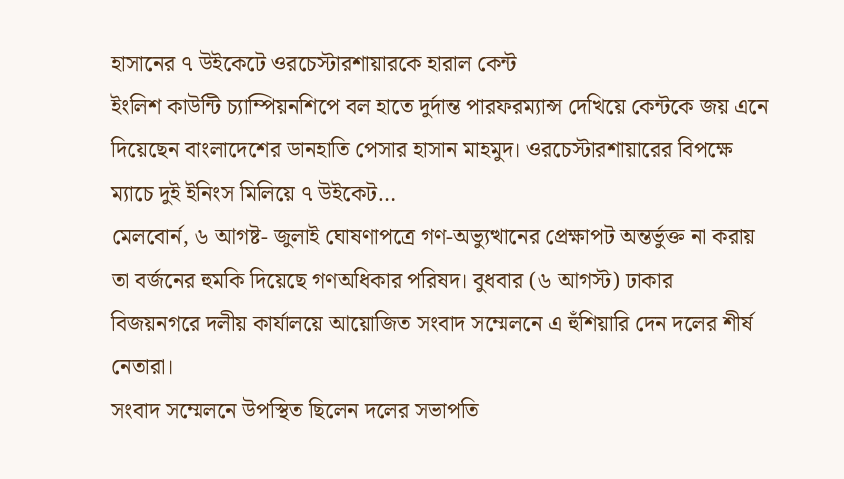হাসানের ৭ উইকেটে ওরচেস্টারশায়ারকে হারাল কেন্ট
ইংলিশ কাউন্টি চ্যাম্পিয়নশিপে বল হাতে দুর্দান্ত পারফরম্যান্স দেখিয়ে কেন্টকে জয় এনে দিয়েছেন বাংলাদেশের ডানহাতি পেসার হাসান মাহমুদ। ওরচেস্টারশায়ারের বিপক্ষে ম্যাচে দুই ইনিংস মিলিয়ে ৭ উইকেট…
মেলবোর্ন, ৬ আগষ্ট- জুলাই ঘোষণাপত্রে গণ-অভ্যুত্থানের প্রেক্ষাপট অন্তর্ভুক্ত না করায় তা বর্জনের হুমকি দিয়েছে গণঅধিকার পরিষদ। বুধবার (৬ আগস্ট) ঢাকার বিজয়নগরে দলীয় কার্যালয়ে আয়োজিত সংবাদ সম্মেলনে এ হুঁশিয়ারি দেন দলের শীর্ষ নেতারা।
সংবাদ সম্মেলনে উপস্থিত ছিলেন দলের সভাপতি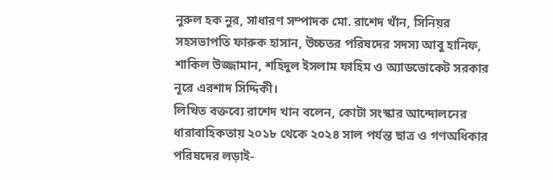নুরুল হক নুর, সাধারণ সম্পাদক মো. রাশেদ খাঁন, সিনিয়র সহসভাপতি ফারুক হাসান, উচ্চতর পরিষদের সদস্য আবু হানিফ, শাকিল উজ্জামান, শহিদুল ইসলাম ফাহিম ও অ্যাডভোকেট সরকার নূরে এরশাদ সিদ্দিকী।
লিখিত বক্তব্যে রাশেদ খান বলেন, কোটা সংস্কার আন্দোলনের ধারাবাহিকতায় ২০১৮ থেকে ২০২৪ সাল পর্যন্ত ছাত্র ও গণঅধিকার পরিষদের লড়াই-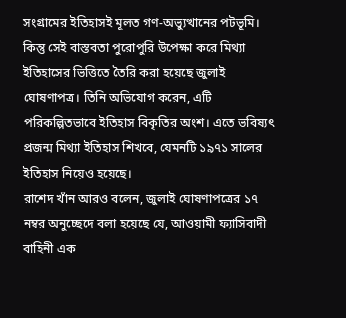সংগ্রামের ইতিহাসই মূলত গণ-অভ্যুত্থানের পটভূমি। কিন্তু সেই বাস্তবতা পুরোপুরি উপেক্ষা করে মিথ্যা ইতিহাসের ভিত্তিতে তৈরি করা হয়েছে জুলাই ঘোষণাপত্র। তিনি অভিযোগ করেন, এটি পরিকল্পিতভাবে ইতিহাস বিকৃতির অংশ। এতে ভবিষ্যৎ প্রজন্ম মিথ্যা ইতিহাস শিখবে, যেমনটি ১৯৭১ সালের ইতিহাস নিয়েও হয়েছে।
রাশেদ খাঁন আরও বলেন, জুলাই ঘোষণাপত্রের ১৭ নম্বর অনুচ্ছেদে বলা হয়েছে যে, আওয়ামী ফ্যাসিবাদী বাহিনী এক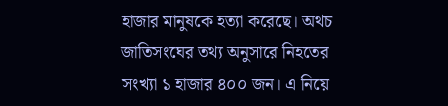হাজার মানুষকে হত্যা করেছে। অথচ জাতিসংঘের তথ্য অনুসারে নিহতের সংখ্যা ১ হাজার ৪০০ জন। এ নিয়ে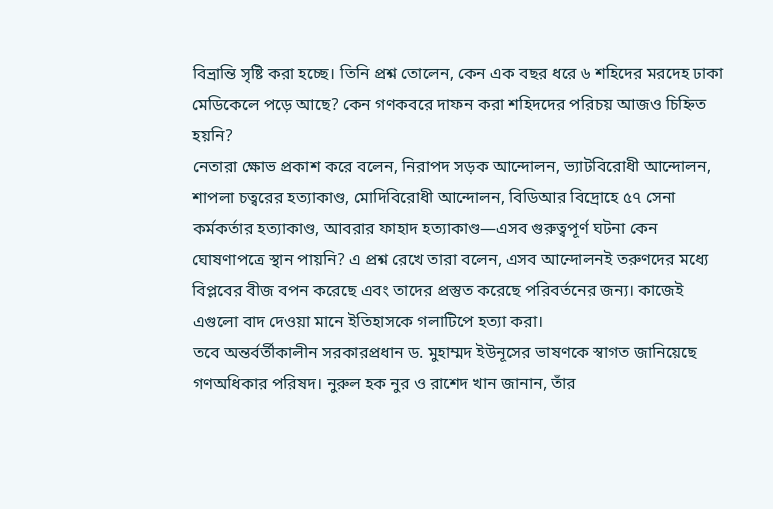বিভ্রান্তি সৃষ্টি করা হচ্ছে। তিনি প্রশ্ন তোলেন, কেন এক বছর ধরে ৬ শহিদের মরদেহ ঢাকা মেডিকেলে পড়ে আছে? কেন গণকবরে দাফন করা শহিদদের পরিচয় আজও চিহ্নিত হয়নি?
নেতারা ক্ষোভ প্রকাশ করে বলেন, নিরাপদ সড়ক আন্দোলন, ভ্যাটবিরোধী আন্দোলন, শাপলা চত্বরের হত্যাকাণ্ড, মোদিবিরোধী আন্দোলন, বিডিআর বিদ্রোহে ৫৭ সেনা কর্মকর্তার হত্যাকাণ্ড, আবরার ফাহাদ হত্যাকাণ্ড—এসব গুরুত্বপূর্ণ ঘটনা কেন ঘোষণাপত্রে স্থান পায়নি? এ প্রশ্ন রেখে তারা বলেন, এসব আন্দোলনই তরুণদের মধ্যে বিপ্লবের বীজ বপন করেছে এবং তাদের প্রস্তুত করেছে পরিবর্তনের জন্য। কাজেই এগুলো বাদ দেওয়া মানে ইতিহাসকে গলাটিপে হত্যা করা।
তবে অন্তর্বর্তীকালীন সরকারপ্রধান ড. মুহাম্মদ ইউনূসের ভাষণকে স্বাগত জানিয়েছে গণঅধিকার পরিষদ। নুরুল হক নুর ও রাশেদ খান জানান, তাঁর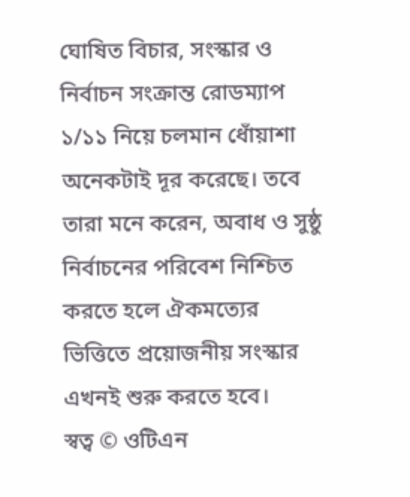ঘোষিত বিচার, সংস্কার ও নির্বাচন সংক্রান্ত রোডম্যাপ ১/১১ নিয়ে চলমান ধোঁয়াশা অনেকটাই দূর করেছে। তবে তারা মনে করেন, অবাধ ও সুষ্ঠু নির্বাচনের পরিবেশ নিশ্চিত করতে হলে ঐকমত্যের ভিত্তিতে প্রয়োজনীয় সংস্কার এখনই শুরু করতে হবে।
স্বত্ব © ওটিএন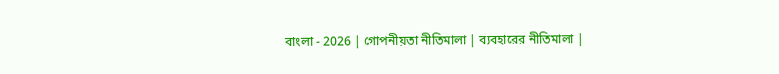বাংলা - 2026 | গোপনীয়তা নীতিমালা | ব্যবহারের নীতিমালা |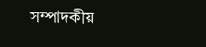সম্পাদকীয়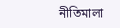নীতিমালা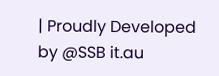| Proudly Developed by @SSB it.au